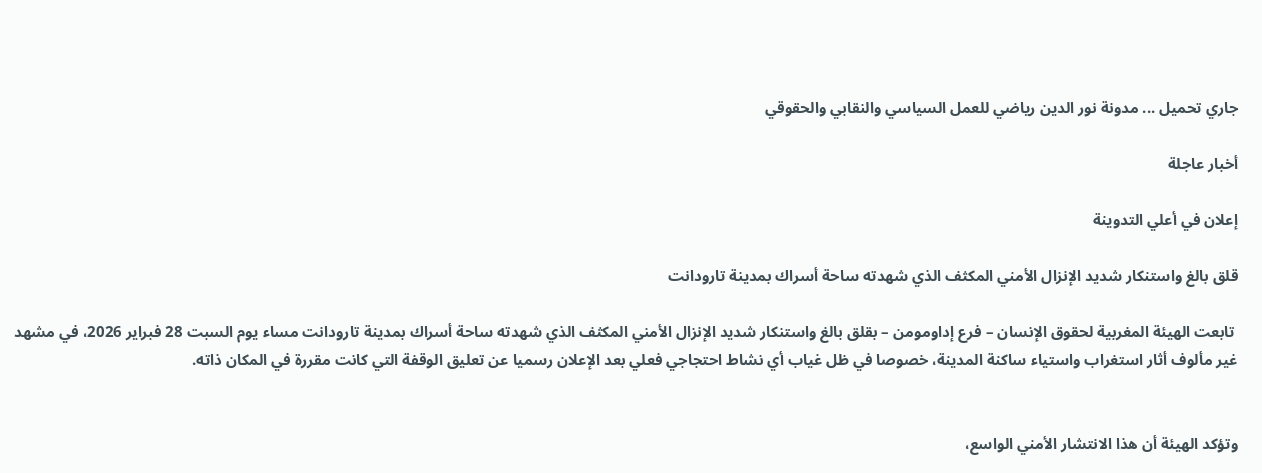جاري تحميل ... مدونة نور الدين رياضي للعمل السياسي والنقابي والحقوقي

أخبار عاجلة

إعلان في أعلي التدوينة

قلق بالغ واستنكار شديد الإنزال الأمني المكثف الذي شهدته ساحة أسراك بمدينة تارودانت

 تابعت الهيئة المغربية لحقوق الإنسان – فرع إداومومن – بقلق بالغ واستنكار شديد الإنزال الأمني المكثف الذي شهدته ساحة أسراك بمدينة تارودانت مساء يوم السبت 28 فبراير 2026، في مشهد غير مألوف أثار استغراب واستياء ساكنة المدينة، خصوصا في ظل غياب أي نشاط احتجاجي فعلي بعد الإعلان رسميا عن تعليق الوقفة التي كانت مقررة في المكان ذاته.


وتؤكد الهيئة أن هذا الانتشار الأمني الواسع،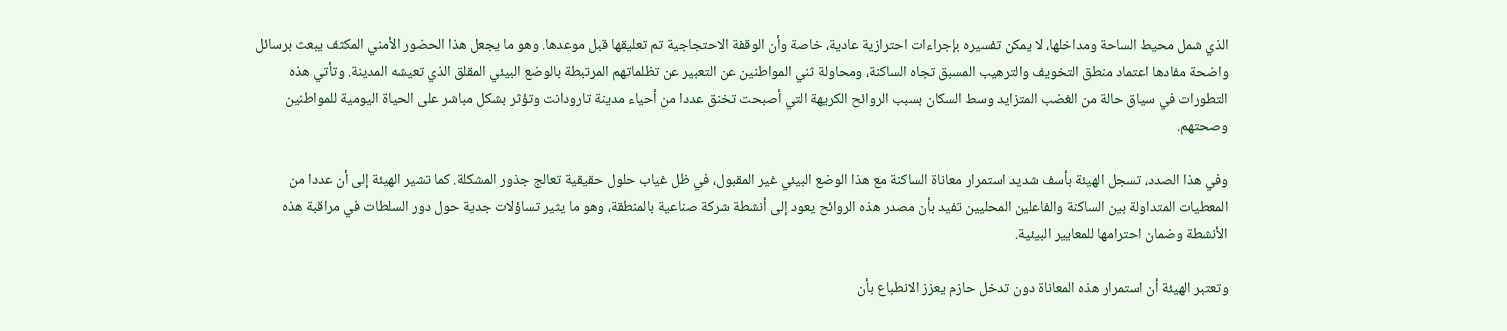الذي شمل محيط الساحة ومداخلها، لا يمكن تفسيره بإجراءات احترازية عادية، خاصة وأن الوقفة الاحتجاجية تم تعليقها قبل موعدها. وهو ما يجعل هذا الحضور الأمني المكثف يبعث برسائل واضحة مفادها اعتماد منطق التخويف والترهيب المسبق تجاه الساكنة، ومحاولة ثني المواطنين عن التعبير عن تظلماتهم المرتبطة بالوضع البيئي المقلق الذي تعيشه المدينة. وتأتي هذه التطورات في سياق حالة من الغضب المتزايد وسط السكان بسبب الروائح الكريهة التي أصبحت تخنق عددا من أحياء مدينة تارودانت وتؤثر بشكل مباشر على الحياة اليومية للمواطنين وصحتهم.

وفي هذا الصدد، تسجل الهيئة بأسف شديد استمرار معاناة الساكنة مع هذا الوضع البيئي غير المقبول، في ظل غياب حلول حقيقية تعالج جذور المشكلة. كما تشير الهيئة إلى أن عددا من المعطيات المتداولة بين الساكنة والفاعلين المحليين تفيد بأن مصدر هذه الروائح يعود إلى أنشطة شركة صناعية بالمنطقة، وهو ما يثير تساؤلات جدية حول دور السلطات في مراقبة هذه الأنشطة وضمان احترامها للمعايير البيئية.

وتعتبر الهيئة أن استمرار هذه المعاناة دون تدخل حازم يعزز الانطباع بأن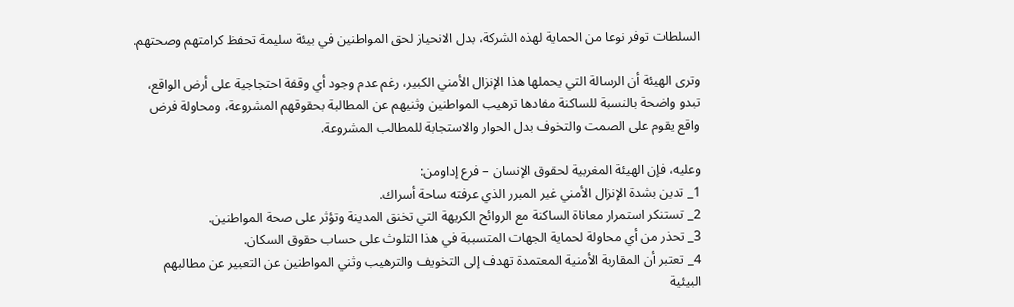السلطات توفر نوعا من الحماية لهذه الشركة، بدل الانحياز لحق المواطنين في بيئة سليمة تحفظ كرامتهم وصحتهم.

وترى الهيئة أن الرسالة التي يحملها هذا الإنزال الأمني الكبير، رغم عدم وجود أي وقفة احتجاجية على أرض الواقع، تبدو واضحة بالنسبة للساكنة مفادها ترهيب المواطنين وثنيهم عن المطالبة بحقوقهم المشروعة، ومحاولة فرض واقع يقوم على الصمت والتخوف بدل الحوار والاستجابة للمطالب المشروعة.

وعليه، فإن الهيئة المغربية لحقوق الإنسان – فرع إداومن:
1_ تدين بشدة الإنزال الأمني غير المبرر الذي عرفته ساحة أسراك.
2_ تستنكر استمرار معاناة الساكنة مع الروائح الكريهة التي تخنق المدينة وتؤثر على صحة المواطنين.
3_ تحذر من أي محاولة لحماية الجهات المتسببة في هذا التلوث على حساب حقوق السكان.
4_ تعتبر أن المقاربة الأمنية المعتمدة تهدف إلى التخويف والترهيب وثني المواطنين عن التعبير عن مطالبهم البيئية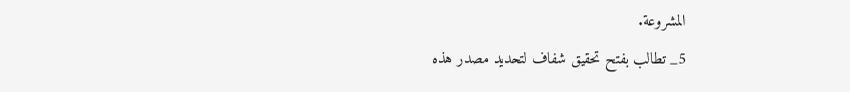المشروعة.
5_ تطالب بفتح تحقيق شفاف لتحديد مصدر هذه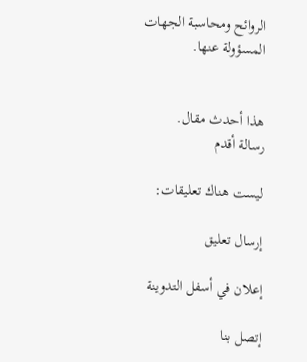الروائح ومحاسبة الجهات المسؤولة عنها.


هذا أحدث مقال.
رسالة أقدم

ليست هناك تعليقات:

إرسال تعليق

إعلان في أسفل التدوينة

إتصل بنا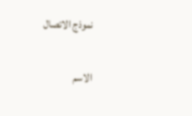نموذج الاتصال

الاسم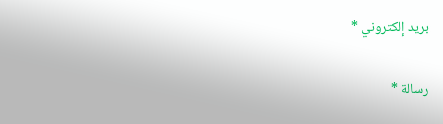بريد إلكتروني *

رسالة *